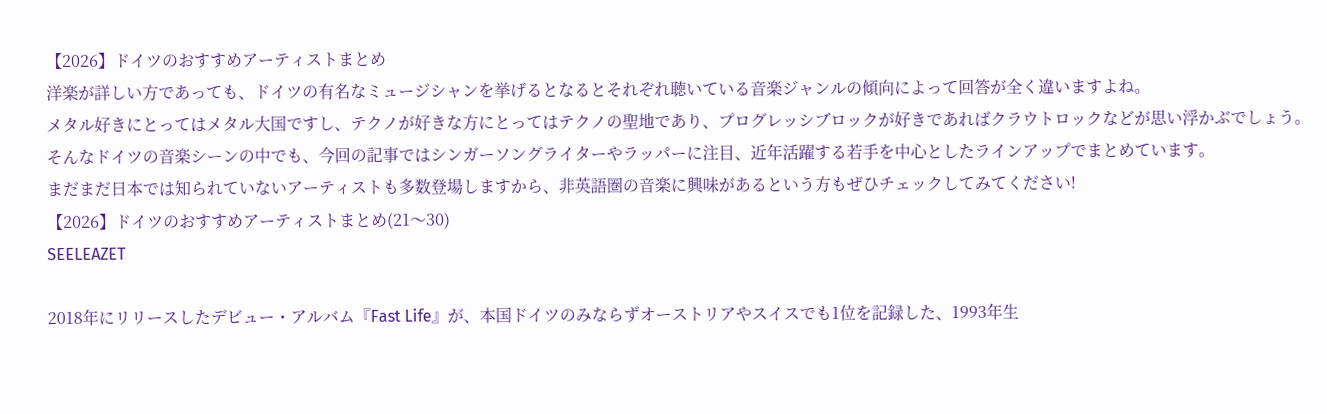【2026】ドイツのおすすめアーティストまとめ
洋楽が詳しい方であっても、ドイツの有名なミュージシャンを挙げるとなるとそれぞれ聴いている音楽ジャンルの傾向によって回答が全く違いますよね。
メタル好きにとってはメタル大国ですし、テクノが好きな方にとってはテクノの聖地であり、プログレッシブロックが好きであればクラウトロックなどが思い浮かぶでしょう。
そんなドイツの音楽シーンの中でも、今回の記事ではシンガーソングライターやラッパーに注目、近年活躍する若手を中心としたラインアップでまとめています。
まだまだ日本では知られていないアーティストも多数登場しますから、非英語圏の音楽に興味があるという方もぜひチェックしてみてください!
【2026】ドイツのおすすめアーティストまとめ(21〜30)
SEELEAZET

2018年にリリースしたデビュー・アルバム『Fast Life』が、本国ドイツのみならずオーストリアやスイスでも1位を記録した、1993年生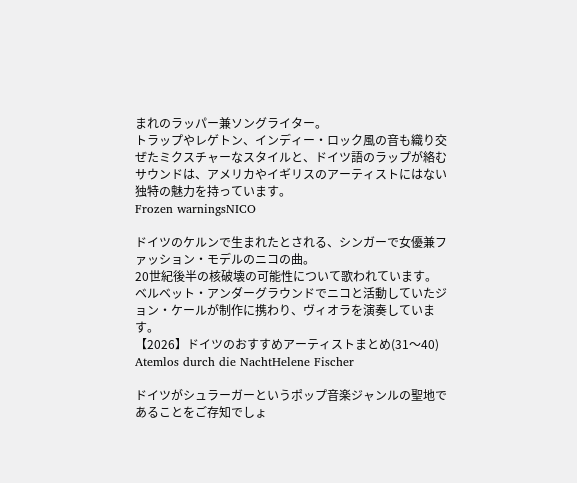まれのラッパー兼ソングライター。
トラップやレゲトン、インディー・ロック風の音も織り交ぜたミクスチャーなスタイルと、ドイツ語のラップが絡むサウンドは、アメリカやイギリスのアーティストにはない独特の魅力を持っています。
Frozen warningsNICO

ドイツのケルンで生まれたとされる、シンガーで女優兼ファッション・モデルのニコの曲。
20世紀後半の核破壊の可能性について歌われています。
ベルベット・アンダーグラウンドでニコと活動していたジョン・ケールが制作に携わり、ヴィオラを演奏しています。
【2026】ドイツのおすすめアーティストまとめ(31〜40)
Atemlos durch die NachtHelene Fischer

ドイツがシュラーガーというポップ音楽ジャンルの聖地であることをご存知でしょ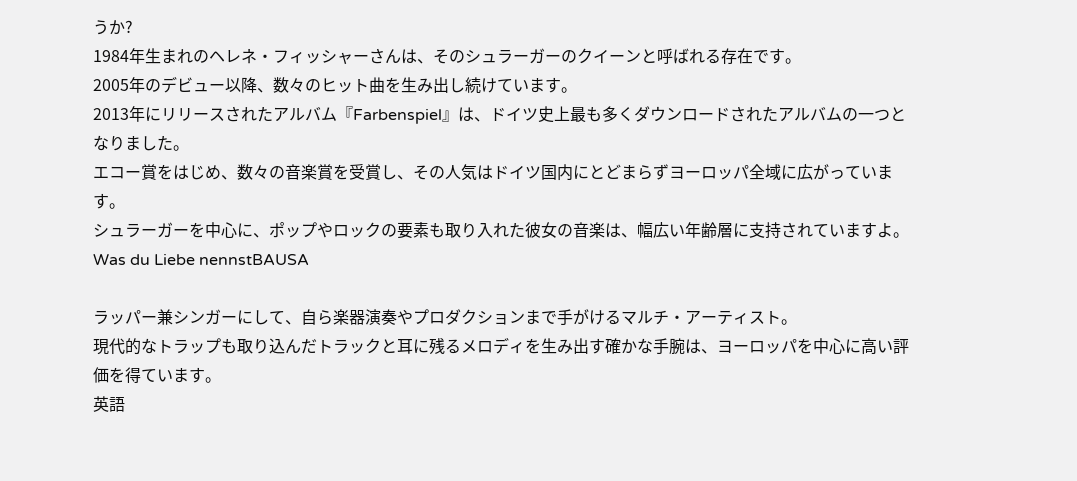うか?
1984年生まれのヘレネ・フィッシャーさんは、そのシュラーガーのクイーンと呼ばれる存在です。
2005年のデビュー以降、数々のヒット曲を生み出し続けています。
2013年にリリースされたアルバム『Farbenspiel』は、ドイツ史上最も多くダウンロードされたアルバムの一つとなりました。
エコー賞をはじめ、数々の音楽賞を受賞し、その人気はドイツ国内にとどまらずヨーロッパ全域に広がっています。
シュラーガーを中心に、ポップやロックの要素も取り入れた彼女の音楽は、幅広い年齢層に支持されていますよ。
Was du Liebe nennstBAUSA

ラッパー兼シンガーにして、自ら楽器演奏やプロダクションまで手がけるマルチ・アーティスト。
現代的なトラップも取り込んだトラックと耳に残るメロディを生み出す確かな手腕は、ヨーロッパを中心に高い評価を得ています。
英語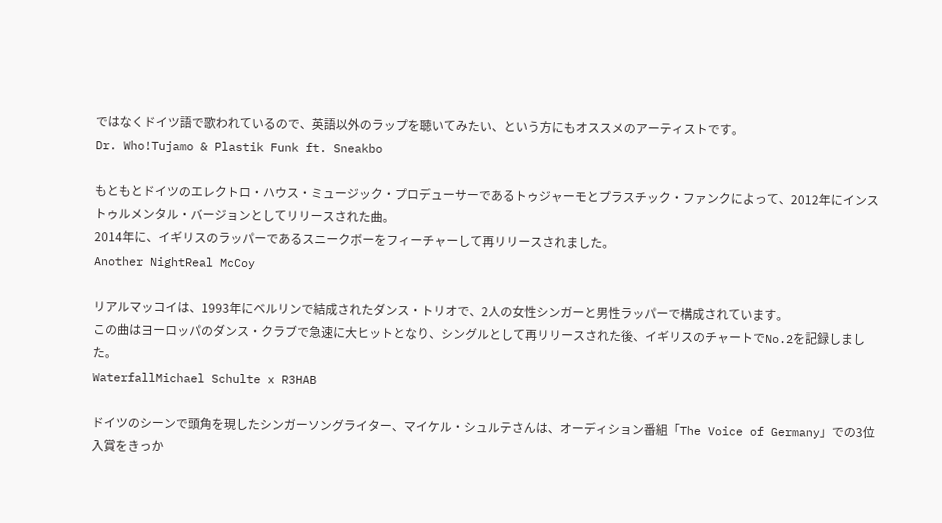ではなくドイツ語で歌われているので、英語以外のラップを聴いてみたい、という方にもオススメのアーティストです。
Dr. Who!Tujamo & Plastik Funk ft. Sneakbo

もともとドイツのエレクトロ・ハウス・ミュージック・プロデューサーであるトゥジャーモとプラスチック・ファンクによって、2012年にインストゥルメンタル・バージョンとしてリリースされた曲。
2014年に、イギリスのラッパーであるスニークボーをフィーチャーして再リリースされました。
Another NightReal McCoy

リアルマッコイは、1993年にベルリンで結成されたダンス・トリオで、2人の女性シンガーと男性ラッパーで構成されています。
この曲はヨーロッパのダンス・クラブで急速に大ヒットとなり、シングルとして再リリースされた後、イギリスのチャートでNo.2を記録しました。
WaterfallMichael Schulte x R3HAB

ドイツのシーンで頭角を現したシンガーソングライター、マイケル・シュルテさんは、オーディション番組「The Voice of Germany」での3位入賞をきっか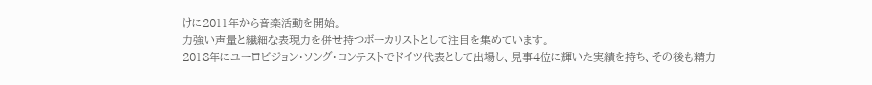けに2011年から音楽活動を開始。
力強い声量と繊細な表現力を併せ持つボーカリストとして注目を集めています。
2018年にユーロビジョン・ソング・コンテストでドイツ代表として出場し、見事4位に輝いた実績を持ち、その後も精力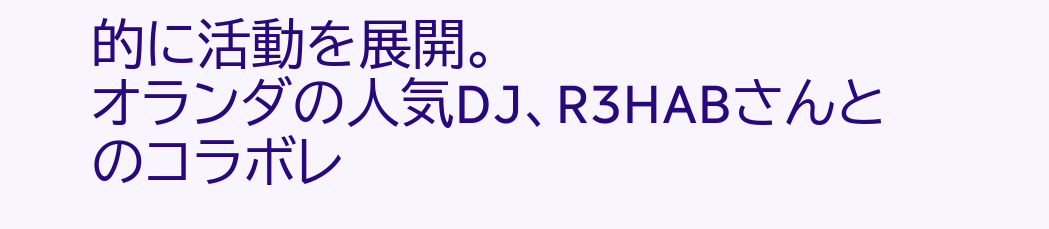的に活動を展開。
オランダの人気DJ、R3HABさんとのコラボレ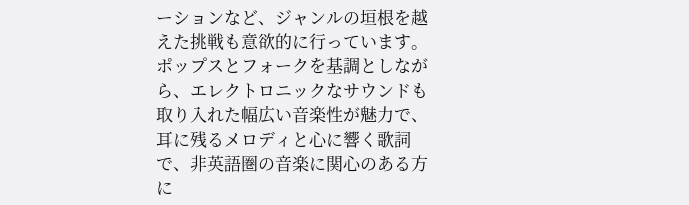ーションなど、ジャンルの垣根を越えた挑戦も意欲的に行っています。
ポップスとフォークを基調としながら、エレクトロニックなサウンドも取り入れた幅広い音楽性が魅力で、耳に残るメロディと心に響く歌詞で、非英語圏の音楽に関心のある方に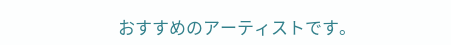おすすめのアーティストです。